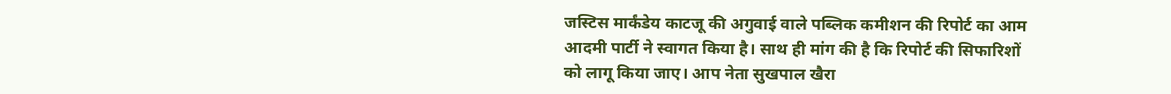जस्टिस मार्कंडेय काटजू की अगुवाई वाले पब्लिक कमीशन की रिपोर्ट का आम आदमी पार्टी ने स्वागत किया है। साथ ही मांग की है कि रिपोर्ट की सिफारिशों को लागू किया जाए। आप नेता सुखपाल खैरा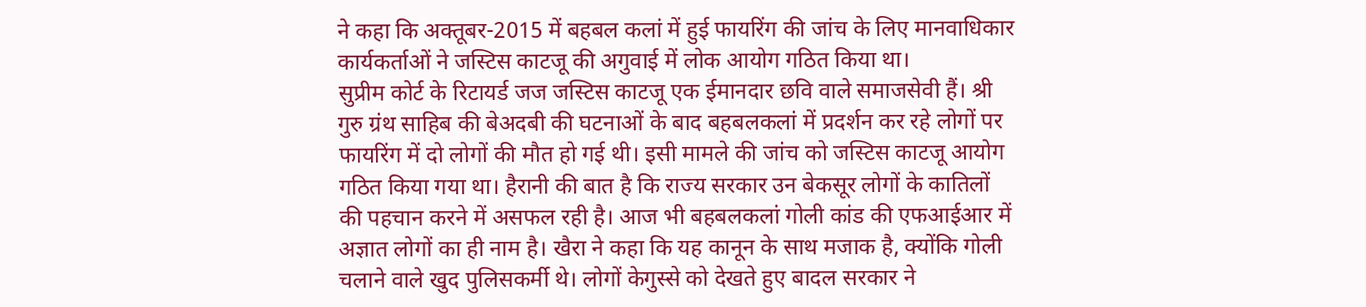ने कहा कि अक्तूबर-2015 में बहबल कलां में हुई फायरिंग की जांच के लिए मानवाधिकार कार्यकर्ताओं ने जस्टिस काटजू की अगुवाई में लोक आयोग गठित किया था।
सुप्रीम कोर्ट के रिटायर्ड जज जस्टिस काटजू एक ईमानदार छवि वाले समाजसेवी हैं। श्री गुरु ग्रंथ साहिब की बेअदबी की घटनाओं के बाद बहबलकलां में प्रदर्शन कर रहे लोगों पर फायरिंग में दो लोगों की मौत हो गई थी। इसी मामले की जांच को जस्टिस काटजू आयोग गठित किया गया था। हैरानी की बात है कि राज्य सरकार उन बेकसूर लोगों के कातिलों की पहचान करने में असफल रही है। आज भी बहबलकलां गोली कांड की एफआईआर में अज्ञात लोगों का ही नाम है। खैरा ने कहा कि यह कानून के साथ मजाक है, क्योंकि गोली चलाने वाले खुद पुलिसकर्मी थे। लोगों केगुस्से को देखते हुए बादल सरकार ने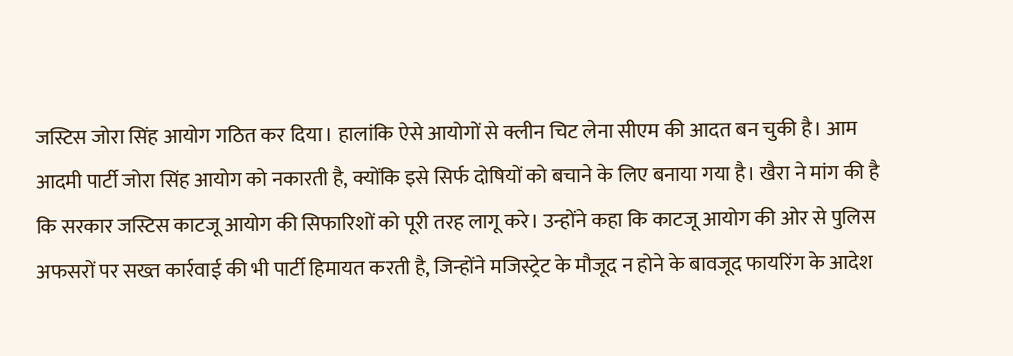जस्टिस जोरा सिंह आयोग गठित कर दिया। हालांकि ऐसे आयोगों से क्लीन चिट लेना सीएम की आदत बन चुकी है। आम आदमी पार्टी जोरा सिंह आयोग को नकारती है, क्योंकि इसे सिर्फ दोषियों को बचाने के लिए बनाया गया है। खैरा ने मांग की है कि सरकार जस्टिस काटजू आयोग की सिफारिशों को पूरी तरह लागू करे। उन्होंने कहा कि काटजू आयोग की ओर से पुलिस अफसरों पर सख्त कार्रवाई की भी पार्टी हिमायत करती है, जिन्होंने मजिस्ट्रेट के मौजूद न होने के बावजूद फायरिंग के आदेश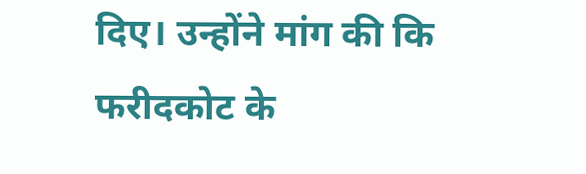दिए। उन्होंने मांग की कि फरीदकोट के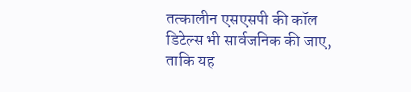तत्कालीन एसएसपी की कॉल डिटेल्स भी सार्वजनिक की जाए, ताकि यह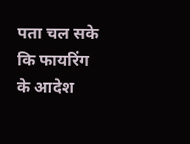पता चल सके कि फायरिंग के आदेश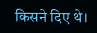किसने दिए थे।